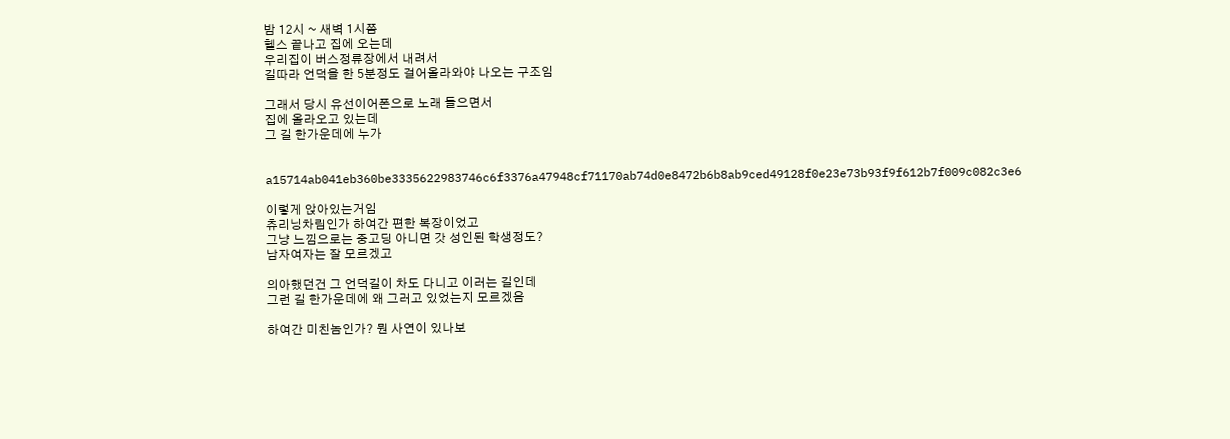밤 12시 ~ 새벽 1시쯤
헬스 끝나고 집에 오는데
우리집이 버스정류장에서 내려서
길따라 언덕을 한 5분정도 걸어올라와야 나오는 구조임

그래서 당시 유선이어폰으로 노래 들으면서
집에 올라오고 있는데
그 길 한가운데에 누가


a15714ab041eb360be3335622983746c6f3376a47948cf71170ab74d0e8472b6b8ab9ced49128f0e23e73b93f9f612b7f009c082c3e6

이렇게 앉아있는거임
츄리닝차림인가 하여간 편한 복장이었고
그냥 느낌으로는 중고딩 아니면 갓 성인된 학생정도?
남자여자는 잘 모르겠고

의아했던건 그 언덕길이 차도 다니고 이러는 길인데
그런 길 한가운데에 왜 그러고 있었는지 모르겠음

하여간 미친놈인가? 뭔 사연이 있나보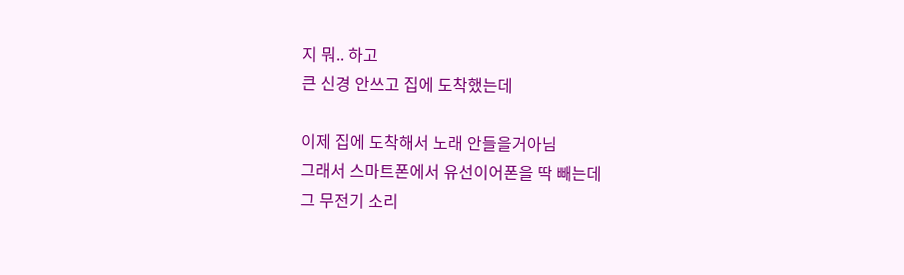지 뭐.. 하고
큰 신경 안쓰고 집에 도착했는데

이제 집에 도착해서 노래 안들을거아님
그래서 스마트폰에서 유선이어폰을 딱 빼는데
그 무전기 소리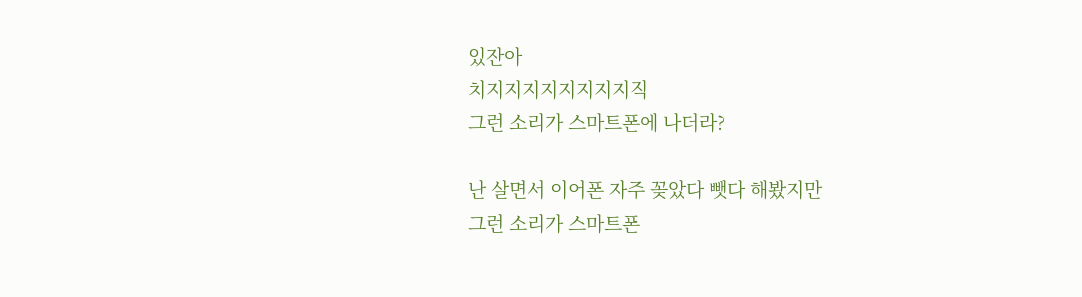있잔아
치지지지지지지지지직
그런 소리가 스마트폰에 나더라?

난 살면서 이어폰 자주 꽂았다 뺏다 해봤지만
그런 소리가 스마트폰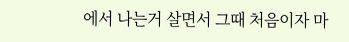에서 나는거 살면서 그때 처음이자 마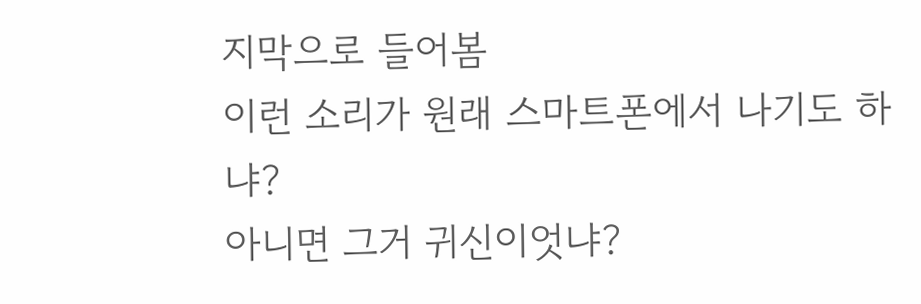지막으로 들어봄
이런 소리가 원래 스마트폰에서 나기도 하냐?
아니면 그거 귀신이엇냐?